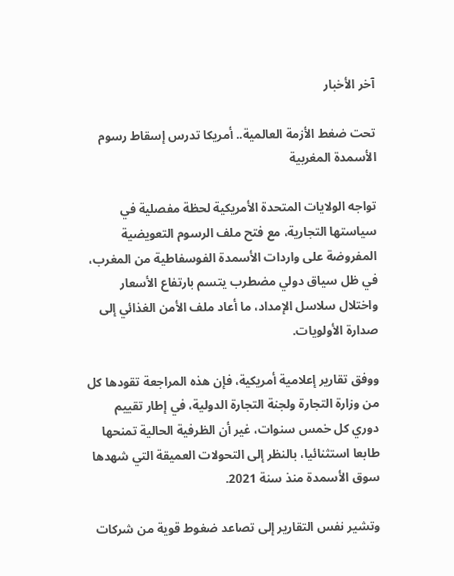آخر الأخبار

تحت ضغط الأزمة العالمية.. أمريكا تدرس إسقاط رسوم الأسمدة المغربية

تواجه الولايات المتحدة الأمريكية لحظة مفصلية في سياستها التجارية، مع فتح ملف الرسوم التعويضية المفروضة على واردات الأسمدة الفوسفاطية من المغرب، في ظل سياق دولي مضطرب يتسم بارتفاع الأسعار واختلال سلاسل الإمداد، ما أعاد ملف الأمن الغذائي إلى صدارة الأولويات.

ووفق تقارير إعلامية أمريكية، فإن هذه المراجعة تقودها كل من وزارة التجارة ولجنة التجارة الدولية، في إطار تقييم دوري كل خمس سنوات، غير أن الظرفية الحالية تمنحها طابعا استثنائيا، بالنظر إلى التحولات العميقة التي شهدها سوق الأسمدة منذ سنة 2021.

وتشير نفس التقارير إلى تصاعد ضغوط قوية من شركات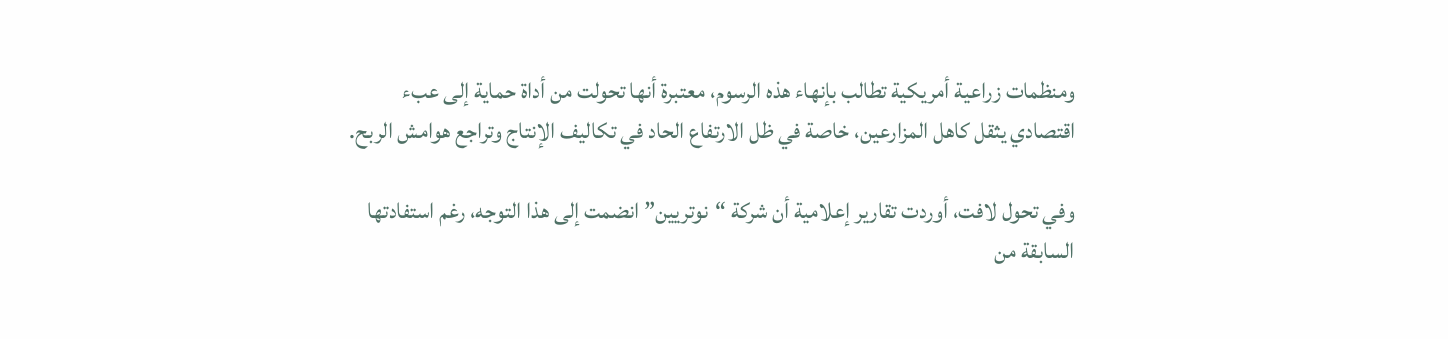ومنظمات زراعية أمريكية تطالب بإنهاء هذه الرسوم، معتبرة أنها تحولت من أداة حماية إلى عبء اقتصادي يثقل كاهل المزارعين، خاصة في ظل الارتفاع الحاد في تكاليف الإنتاج وتراجع هوامش الربح.

وفي تحول لافت، أوردت تقارير إعلامية أن شركة “نوتريين” انضمت إلى هذا التوجه، رغم استفادتها السابقة من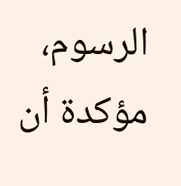الرسوم، مؤكدة أن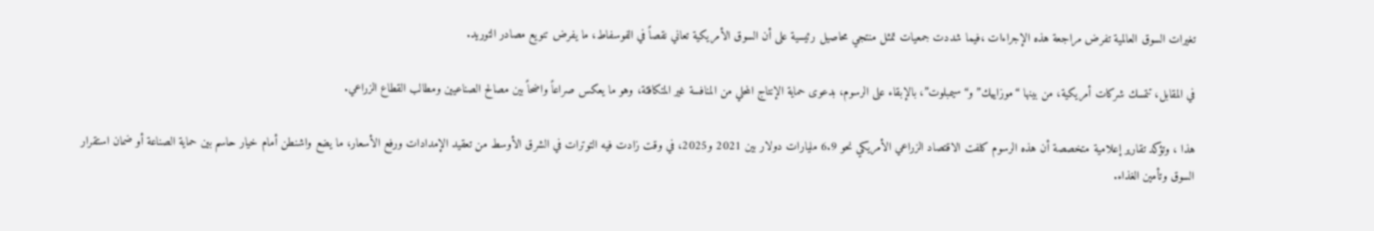تغيرات السوق العالمية تفرض مراجعة هذه الإجراءات ،فيما شددت جمعيات تمثل منتجي محاصيل رئيسية على أن السوق الأمريكية تعاني نقصاً في الفوسفاط، ما يفرض تنويع مصادر التوريد.

في المقابل، تتمسك شركات أمريكية، من بينها “موزاييك” و“سيمبلوت”، بالإبقاء على الرسوم، بدعوى حماية الإنتاج المحلي من المنافسة غير المتكافئة، وهو ما يعكس صراعاً واضحاً بين مصالح الصناعيين ومطالب القطاع الزراعي.

هذا ، وتؤكد تقارير إعلامية متخصصة أن هذه الرسوم كلفت الاقتصاد الزراعي الأمريكي نحو 6.9 مليارات دولار بين 2021 و2025، في وقت زادت فيه التوترات في الشرق الأوسط من تعقيد الإمدادات ورفع الأسعار، ما يضع واشنطن أمام خيار حاسم بين حماية الصناعة أو ضمان استقرار السوق وتأمين الغذاء.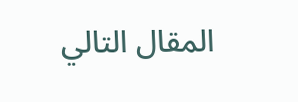المقال التالي